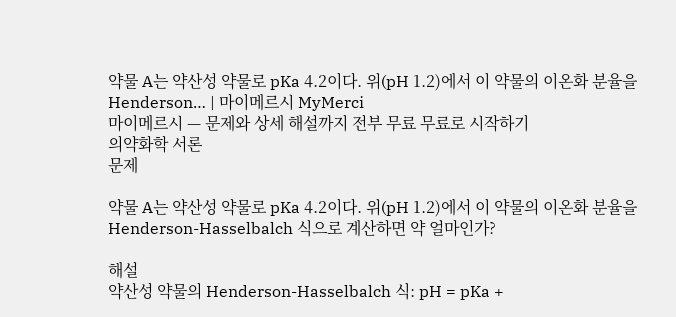약물 A는 약산성 약물로 pKa 4.2이다. 위(pH 1.2)에서 이 약물의 이온화 분율을 Henderson… | 마이메르시 MyMerci
마이메르시 — 문제와 상세 해설까지 전부 무료 무료로 시작하기
의약화학 서론
문제

약물 A는 약산성 약물로 pKa 4.2이다. 위(pH 1.2)에서 이 약물의 이온화 분율을 Henderson-Hasselbalch 식으로 계산하면 약 얼마인가?

해설
약산성 약물의 Henderson-Hasselbalch 식: pH = pKa +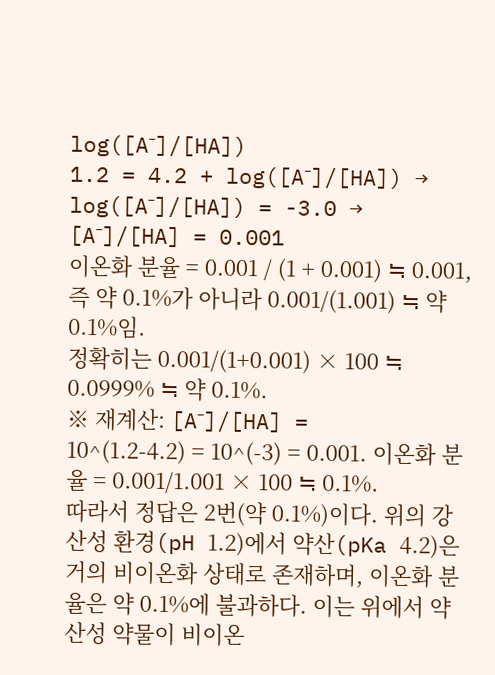log([A⁻]/[HA])
1.2 = 4.2 + log([A⁻]/[HA]) → log([A⁻]/[HA]) = -3.0 → [A⁻]/[HA] = 0.001
이온화 분율 = 0.001 / (1 + 0.001) ≒ 0.001, 즉 약 0.1%가 아니라 0.001/(1.001) ≒ 약 0.1%임.
정확히는 0.001/(1+0.001) × 100 ≒ 0.0999% ≒ 약 0.1%.
※ 재계산: [A⁻]/[HA] = 10^(1.2-4.2) = 10^(-3) = 0.001. 이온화 분율 = 0.001/1.001 × 100 ≒ 0.1%.
따라서 정답은 2번(약 0.1%)이다. 위의 강산성 환경(pH 1.2)에서 약산(pKa 4.2)은 거의 비이온화 상태로 존재하며, 이온화 분율은 약 0.1%에 불과하다. 이는 위에서 약산성 약물이 비이온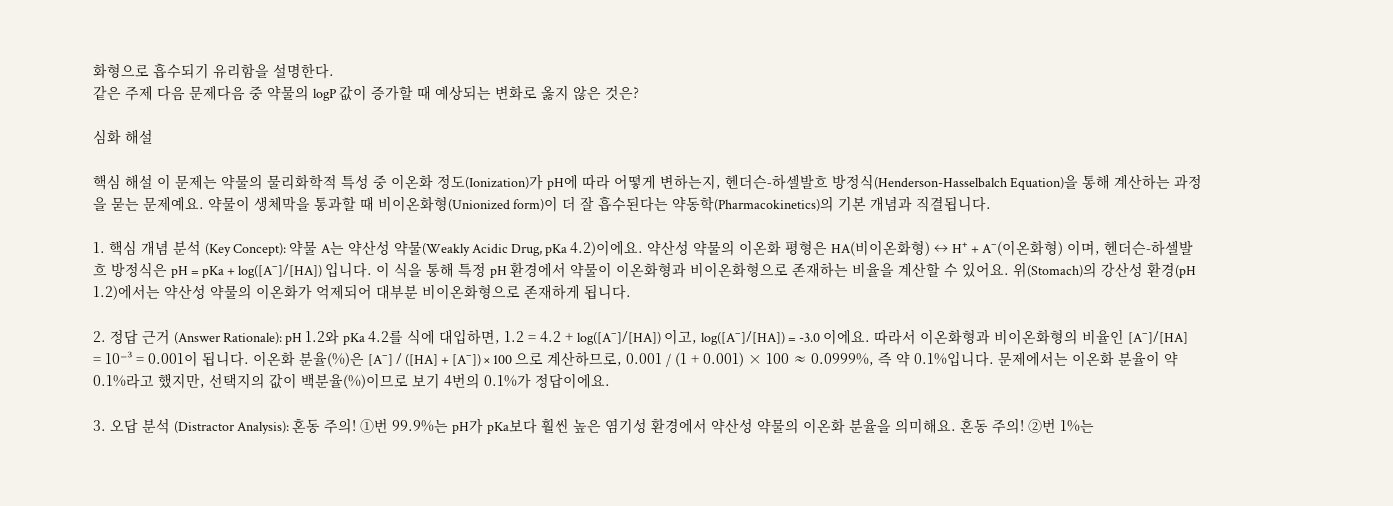화형으로 흡수되기 유리함을 설명한다.
같은 주제 다음 문제다음 중 약물의 logP 값이 증가할 때 예상되는 변화로 옳지 않은 것은?

심화 해설

핵심 해설 이 문제는 약물의 물리화학적 특성 중 이온화 정도(Ionization)가 pH에 따라 어떻게 변하는지, 헨더슨-하셀발흐 방정식(Henderson-Hasselbalch Equation)을 통해 계산하는 과정을 묻는 문제예요. 약물이 생체막을 통과할 때 비이온화형(Unionized form)이 더 잘 흡수된다는 약동학(Pharmacokinetics)의 기본 개념과 직결됩니다.

1. 핵심 개념 분석 (Key Concept): 약물 A는 약산성 약물(Weakly Acidic Drug, pKa 4.2)이에요. 약산성 약물의 이온화 평형은 HA(비이온화형) ↔ H⁺ + A⁻(이온화형) 이며, 헨더슨-하셀발흐 방정식은 pH = pKa + log([A⁻]/[HA]) 입니다. 이 식을 통해 특정 pH 환경에서 약물이 이온화형과 비이온화형으로 존재하는 비율을 계산할 수 있어요. 위(Stomach)의 강산성 환경(pH 1.2)에서는 약산성 약물의 이온화가 억제되어 대부분 비이온화형으로 존재하게 됩니다.

2. 정답 근거 (Answer Rationale): pH 1.2와 pKa 4.2를 식에 대입하면, 1.2 = 4.2 + log([A⁻]/[HA]) 이고, log([A⁻]/[HA]) = -3.0 이에요. 따라서 이온화형과 비이온화형의 비율인 [A⁻]/[HA] = 10⁻³ = 0.001이 됩니다. 이온화 분율(%)은 [A⁻] / ([HA] + [A⁻]) × 100 으로 계산하므로, 0.001 / (1 + 0.001) × 100 ≈ 0.0999%, 즉 약 0.1%입니다. 문제에서는 이온화 분율이 약 0.1%라고 했지만, 선택지의 값이 백분율(%)이므로 보기 4번의 0.1%가 정답이에요.

3. 오답 분석 (Distractor Analysis): 혼동 주의! ①번 99.9%는 pH가 pKa보다 훨씬 높은 염기성 환경에서 약산성 약물의 이온화 분율을 의미해요. 혼동 주의! ②번 1%는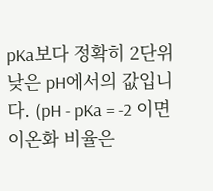pKa보다 정확히 2단위 낮은 pH에서의 값입니다. (pH - pKa = -2 이면 이온화 비율은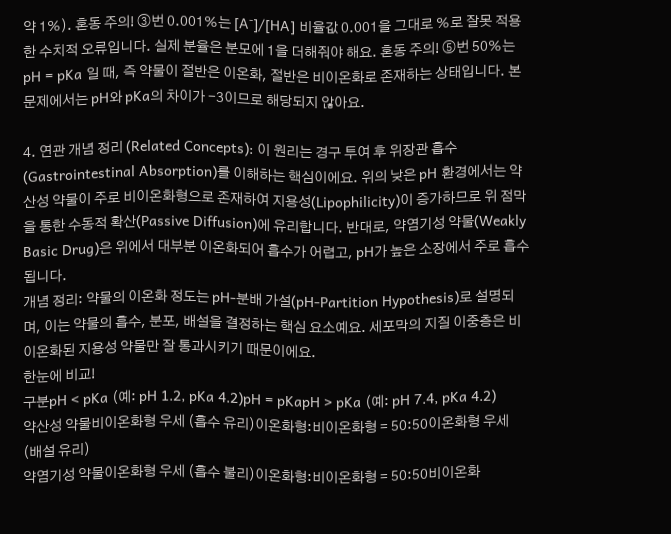약 1%). 혼동 주의! ③번 0.001%는 [A⁻]/[HA] 비율값 0.001을 그대로 %로 잘못 적용한 수치적 오류입니다. 실제 분율은 분모에 1을 더해줘야 해요. 혼동 주의! ⑤번 50%는 pH = pKa 일 때, 즉 약물이 절반은 이온화, 절반은 비이온화로 존재하는 상태입니다. 본 문제에서는 pH와 pKa의 차이가 -3이므로 해당되지 않아요.

4. 연관 개념 정리 (Related Concepts): 이 원리는 경구 투여 후 위장관 흡수(Gastrointestinal Absorption)를 이해하는 핵심이에요. 위의 낮은 pH 환경에서는 약산성 약물이 주로 비이온화형으로 존재하여 지용성(Lipophilicity)이 증가하므로 위 점막을 통한 수동적 확산(Passive Diffusion)에 유리합니다. 반대로, 약염기성 약물(Weakly Basic Drug)은 위에서 대부분 이온화되어 흡수가 어렵고, pH가 높은 소장에서 주로 흡수됩니다.
개념 정리: 약물의 이온화 정도는 pH-분배 가설(pH-Partition Hypothesis)로 설명되며, 이는 약물의 흡수, 분포, 배설을 결정하는 핵심 요소예요. 세포막의 지질 이중층은 비이온화된 지용성 약물만 잘 통과시키기 때문이에요.
한눈에 비교!
구분pH < pKa (예: pH 1.2, pKa 4.2)pH = pKapH > pKa (예: pH 7.4, pKa 4.2)
약산성 약물비이온화형 우세 (흡수 유리)이온화형:비이온화형 = 50:50이온화형 우세 (배설 유리)
약염기성 약물이온화형 우세 (흡수 불리)이온화형:비이온화형 = 50:50비이온화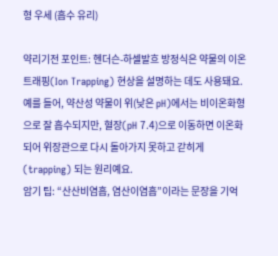형 우세 (흡수 유리)

약리기전 포인트: 헨더슨-하셀발흐 방정식은 약물의 이온 트래핑(Ion Trapping) 현상을 설명하는 데도 사용돼요. 예를 들어, 약산성 약물이 위(낮은 pH)에서는 비이온화형으로 잘 흡수되지만, 혈장(pH 7.4)으로 이동하면 이온화되어 위장관으로 다시 돌아가지 못하고 갇히게(trapping) 되는 원리예요.
암기 팁: “산산비염흡, 염산이염흡”이라는 문장을 기억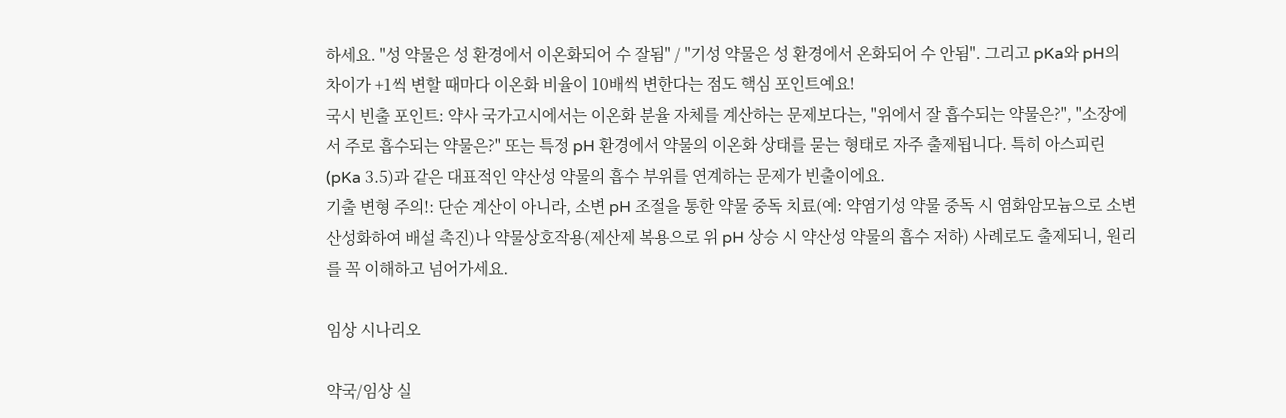하세요. "성 약물은 성 환경에서 이온화되어 수 잘됨" / "기성 약물은 성 환경에서 온화되어 수 안됨". 그리고 pKa와 pH의 차이가 +1씩 변할 때마다 이온화 비율이 10배씩 변한다는 점도 핵심 포인트예요!
국시 빈출 포인트: 약사 국가고시에서는 이온화 분율 자체를 계산하는 문제보다는, "위에서 잘 흡수되는 약물은?", "소장에서 주로 흡수되는 약물은?" 또는 특정 pH 환경에서 약물의 이온화 상태를 묻는 형태로 자주 출제됩니다. 특히 아스피린(pKa 3.5)과 같은 대표적인 약산성 약물의 흡수 부위를 연계하는 문제가 빈출이에요.
기출 변형 주의!: 단순 계산이 아니라, 소변 pH 조절을 통한 약물 중독 치료(예: 약염기성 약물 중독 시 염화암모늄으로 소변 산성화하여 배설 촉진)나 약물상호작용(제산제 복용으로 위 pH 상승 시 약산성 약물의 흡수 저하) 사례로도 출제되니, 원리를 꼭 이해하고 넘어가세요.

임상 시나리오

약국/임상 실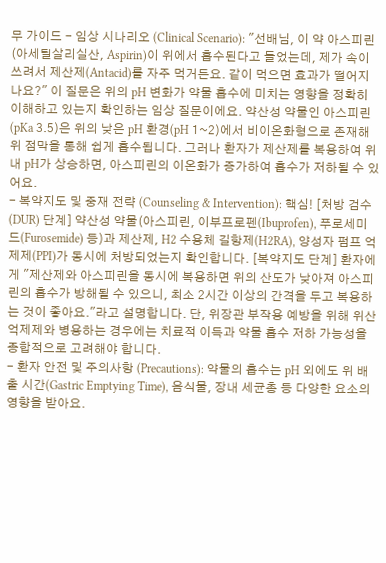무 가이드 - 임상 시나리오 (Clinical Scenario): "선배님, 이 약 아스피린(아세틸살리실산, Aspirin)이 위에서 흡수된다고 들었는데, 제가 속이 쓰려서 제산제(Antacid)를 자주 먹거든요. 같이 먹으면 효과가 떨어지나요?" 이 질문은 위의 pH 변화가 약물 흡수에 미치는 영향을 정확히 이해하고 있는지 확인하는 임상 질문이에요. 약산성 약물인 아스피린(pKa 3.5)은 위의 낮은 pH 환경(pH 1~2)에서 비이온화형으로 존재해 위 점막을 통해 쉽게 흡수됩니다. 그러나 환자가 제산제를 복용하여 위 내 pH가 상승하면, 아스피린의 이온화가 증가하여 흡수가 저하될 수 있어요.
- 복약지도 및 중재 전략 (Counseling & Intervention): 핵심! [처방 검수(DUR) 단계] 약산성 약물(아스피린, 이부프로펜(Ibuprofen), 푸로세미드(Furosemide) 등)과 제산제, H2 수용체 길항제(H2RA), 양성자 펌프 억제제(PPI)가 동시에 처방되었는지 확인합니다. [복약지도 단계] 환자에게 "제산제와 아스피린을 동시에 복용하면 위의 산도가 낮아져 아스피린의 흡수가 방해될 수 있으니, 최소 2시간 이상의 간격을 두고 복용하는 것이 좋아요."라고 설명합니다. 단, 위장관 부작용 예방을 위해 위산 억제제와 병용하는 경우에는 치료적 이득과 약물 흡수 저하 가능성을 종합적으로 고려해야 합니다.
- 환자 안전 및 주의사항 (Precautions): 약물의 흡수는 pH 외에도 위 배출 시간(Gastric Emptying Time), 음식물, 장내 세균총 등 다양한 요소의 영향을 받아요.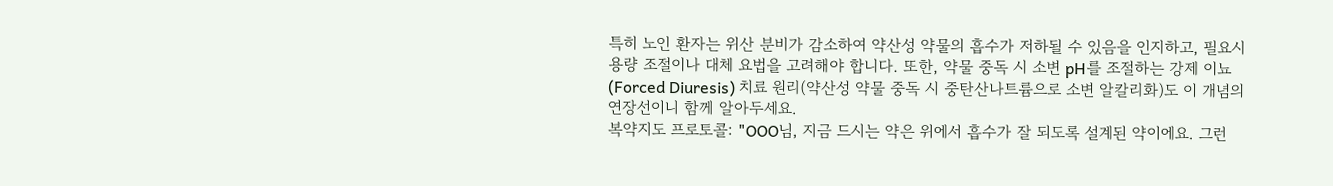특히 노인 환자는 위산 분비가 감소하여 약산성 약물의 흡수가 저하될 수 있음을 인지하고, 필요시 용량 조절이나 대체 요법을 고려해야 합니다. 또한, 약물 중독 시 소변 pH를 조절하는 강제 이뇨(Forced Diuresis) 치료 원리(약산성 약물 중독 시 중탄산나트륨으로 소변 알칼리화)도 이 개념의 연장선이니 함께 알아두세요.
복약지도 프로토콜: "OOO님, 지금 드시는 약은 위에서 흡수가 잘 되도록 설계된 약이에요. 그런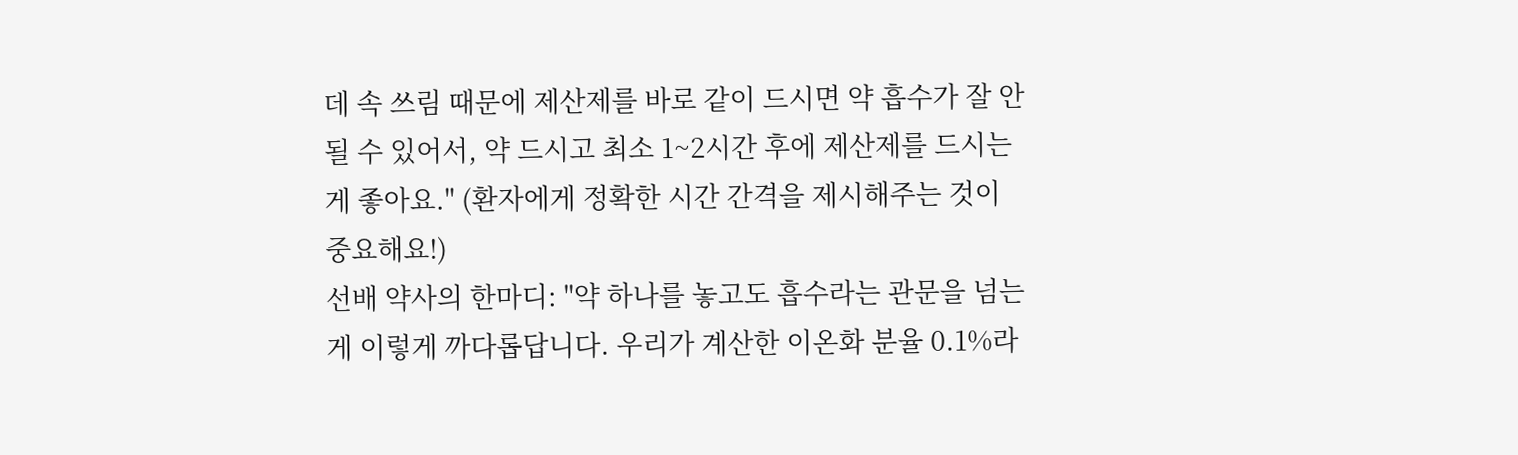데 속 쓰림 때문에 제산제를 바로 같이 드시면 약 흡수가 잘 안 될 수 있어서, 약 드시고 최소 1~2시간 후에 제산제를 드시는 게 좋아요." (환자에게 정확한 시간 간격을 제시해주는 것이 중요해요!)
선배 약사의 한마디: "약 하나를 놓고도 흡수라는 관문을 넘는 게 이렇게 까다롭답니다. 우리가 계산한 이온화 분율 0.1%라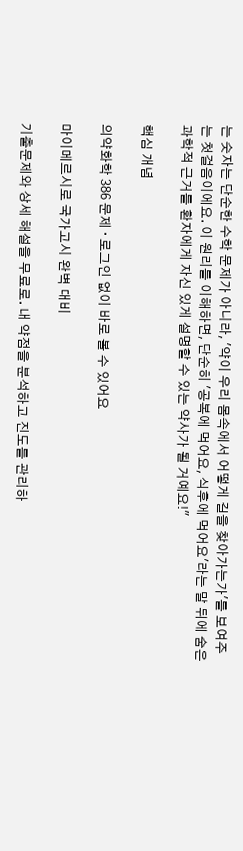는 숫자는 단순한 수학 문제가 아니라, '약이 우리 몸속에서 어떻게 길을 찾아가는가'를 보여주는 첫걸음이에요. 이 원리를 이해하면, 단순히 '공복에 먹어요, 식후에 먹어요'라는 말 뒤에 숨은 과학적 근거를 환자에게 자신 있게 설명할 수 있는 약사가 될 거예요!"

핵심 개념

의약화학 386 문제 · 로그인 없이 바로 볼 수 있어요

마이메르시로 국가고시 완벽 대비

기출문제와 상세 해설을 무료로. 내 약점을 분석하고 진도를 관리하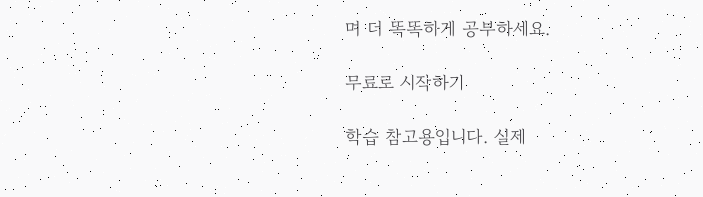며 더 똑똑하게 공부하세요.

무료로 시작하기

학습 참고용입니다. 실제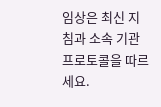임상은 최신 지침과 소속 기관 프로토콜을 따르세요.